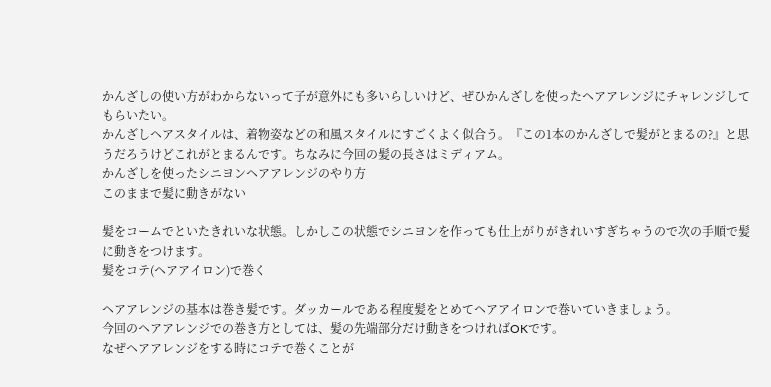かんざしの使い方がわからないって子が意外にも多いらしいけど、ぜひかんざしを使ったヘアアレンジにチャレンジしてもらいたい。
かんざしヘアスタイルは、着物姿などの和風スタイルにすごくよく似合う。『この1本のかんざしで髪がとまるの?』と思うだろうけどこれがとまるんです。ちなみに今回の髪の長さはミディアム。
かんざしを使ったシニヨンヘアアレンジのやり方
このままで髪に動きがない

髪をコームでといたきれいな状態。しかしこの状態でシニヨンを作っても仕上がりがきれいすぎちゃうので次の手順で髪に動きをつけます。
髪をコテ(ヘアアイロン)で巻く

ヘアアレンジの基本は巻き髪です。ダッカールである程度髪をとめてヘアアイロンで巻いていきましょう。
今回のヘアアレンジでの巻き方としては、髪の先端部分だけ動きをつければOKです。
なぜヘアアレンジをする時にコテで巻くことが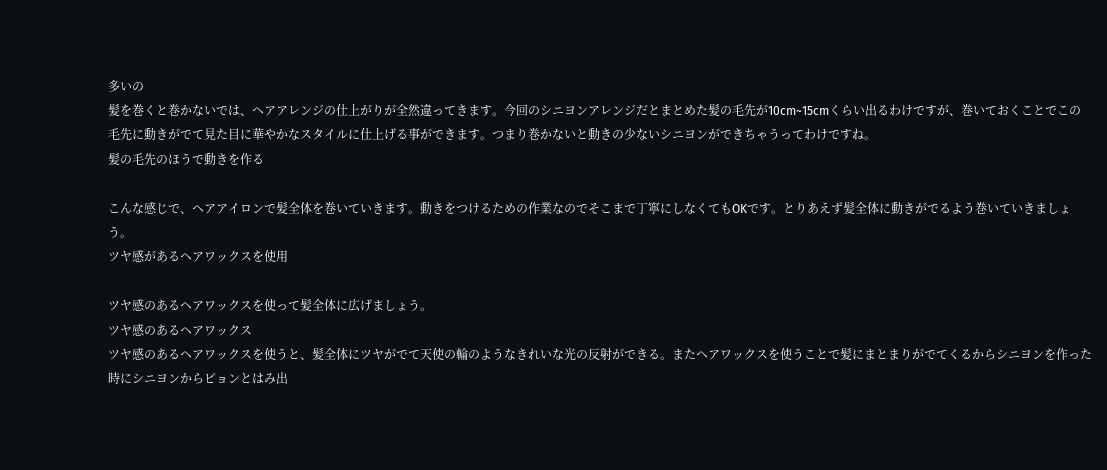多いの
髪を巻くと巻かないでは、ヘアアレンジの仕上がりが全然違ってきます。今回のシニヨンアレンジだとまとめた髪の毛先が10cm~15cmくらい出るわけですが、巻いておくことでこの毛先に動きがでて見た目に華やかなスタイルに仕上げる事ができます。つまり巻かないと動きの少ないシニヨンができちゃうってわけですね。
髪の毛先のほうで動きを作る

こんな感じで、ヘアアイロンで髪全体を巻いていきます。動きをつけるための作業なのでそこまで丁寧にしなくてもOKです。とりあえず髪全体に動きがでるよう巻いていきましょう。
ツヤ感があるヘアワックスを使用

ツヤ感のあるヘアワックスを使って髪全体に広げましょう。
ツヤ感のあるヘアワックス
ツヤ感のあるヘアワックスを使うと、髪全体にツヤがでて天使の輪のようなきれいな光の反射ができる。またヘアワックスを使うことで髪にまとまりがでてくるからシニヨンを作った時にシニヨンからピョンとはみ出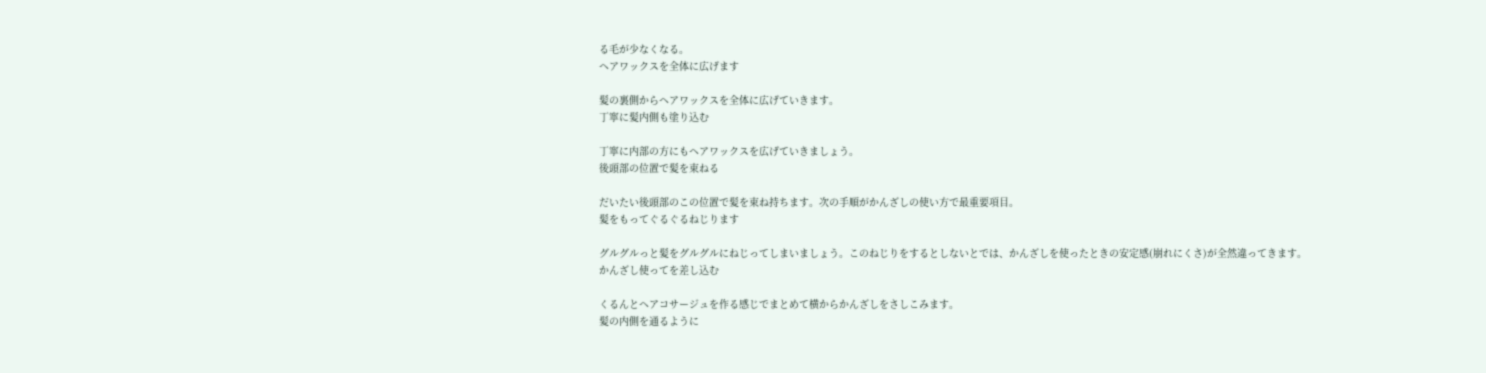る毛が少なくなる。
ヘアワックスを全体に広げます

髪の裏側からヘアワックスを全体に広げていきます。
丁寧に髪内側も塗り込む

丁寧に内部の方にもヘアワックスを広げていきましょう。
後頭部の位置で髪を束ねる

だいたい後頭部のこの位置で髪を束ね持ちます。次の手順がかんざしの使い方で最重要項目。
髪をもってぐるぐるねじります

グルグルっと髪をグルグルにねじってしまいましょう。このねじりをするとしないとでは、かんざしを使ったときの安定感(崩れにくさ)が全然違ってきます。
かんざし使ってを差し込む

くるんとヘアコサージュを作る感じでまとめて横からかんざしをさしこみます。
髪の内側を通るように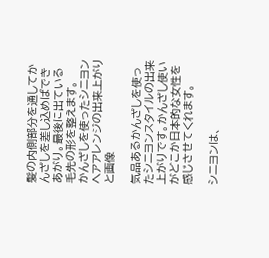髪の内側部分を通してかんざしを差し込めばできあがり。最後に出ている毛先の形を整えます。
かんざしを使ったシニヨンヘアアレンジの出来上がりと画像

気品あるかんざしを使ったシニヨンスタイルの出来上がりです。かんざし使いがどこか日本的な女性を感じさせてくれます。

シニヨンは、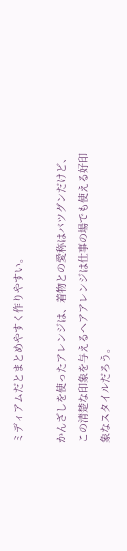ミディアムだとまとめやすく作りやすい。

かんざしを使ったアレンジは、着物との愛称はバツグンだけど、この清楚な印象を与えるヘアアレンジは仕事の場でも使える好印象なスタイルだろう。